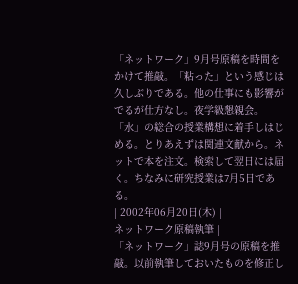「ネットワーク」9月号原稿を時間をかけて推敲。「粘った」という感じは久しぶりである。他の仕事にも影響がでるが仕方なし。夜学級懇親会。
「水」の総合の授業構想に着手しはじめる。とりあえずは関連文献から。ネットで本を注文。検索して翌日には届く。ちなみに研究授業は7月5日である。
| 2002年06月20日(木) |
ネットワーク原稿執筆 |
「ネットワーク」誌9月号の原稿を推敲。以前執筆しておいたものを修正し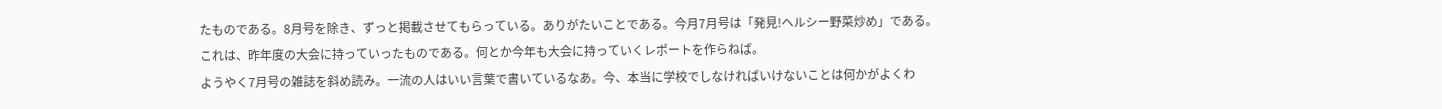たものである。8月号を除き、ずっと掲載させてもらっている。ありがたいことである。今月7月号は「発見!ヘルシー野菜炒め」である。これは、昨年度の大会に持っていったものである。何とか今年も大会に持っていくレポートを作らねば。
ようやく7月号の雑誌を斜め読み。一流の人はいい言葉で書いているなあ。今、本当に学校でしなければいけないことは何かがよくわ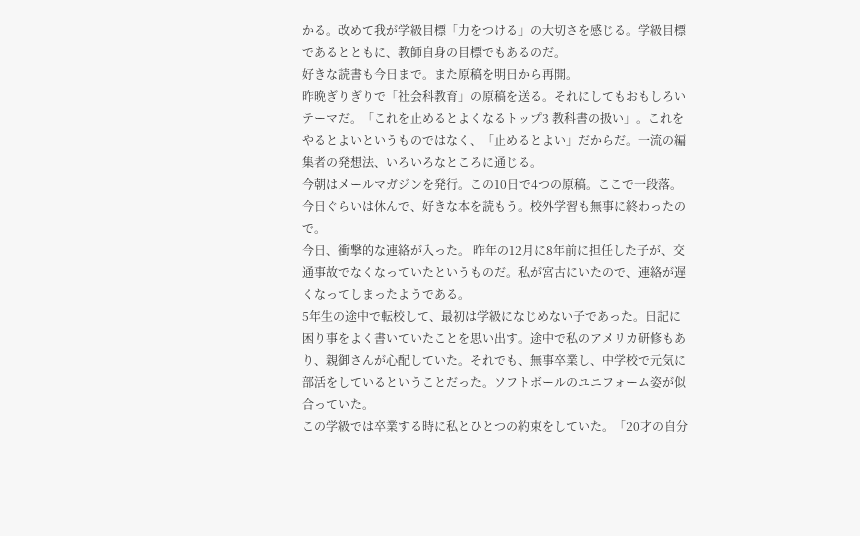かる。改めて我が学級目標「力をつける」の大切さを感じる。学級目標であるとともに、教師自身の目標でもあるのだ。
好きな読書も今日まで。また原稿を明日から再開。
昨晩ぎりぎりで「社会科教育」の原稿を送る。それにしてもおもしろいテーマだ。「これを止めるとよくなるトップ3 教科書の扱い」。これをやるとよいというものではなく、「止めるとよい」だからだ。一流の編集者の発想法、いろいろなところに通じる。
今朝はメールマガジンを発行。この10日で4つの原稿。ここで一段落。今日ぐらいは休んで、好きな本を読もう。校外学習も無事に終わったので。
今日、衝撃的な連絡が入った。 昨年の12月に8年前に担任した子が、交通事故でなくなっていたというものだ。私が宮古にいたので、連絡が遅くなってしまったようである。
5年生の途中で転校して、最初は学級になじめない子であった。日記に困り事をよく書いていたことを思い出す。途中で私のアメリカ研修もあり、親御さんが心配していた。それでも、無事卒業し、中学校で元気に部活をしているということだった。ソフトボールのユニフォーム姿が似合っていた。
この学級では卒業する時に私とひとつの約束をしていた。「20才の自分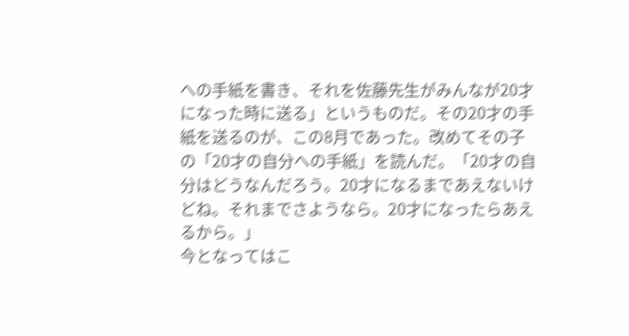への手紙を書き、それを佐藤先生がみんなが20才になった時に送る」というものだ。その20才の手紙を送るのが、この8月であった。改めてその子の「20才の自分への手紙」を読んだ。「20才の自分はどうなんだろう。20才になるまであえないけどね。それまでさようなら。20才になったらあえるから。」
今となってはこ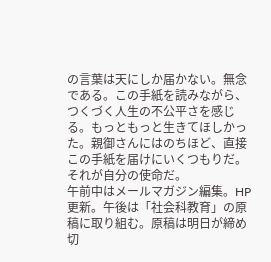の言葉は天にしか届かない。無念である。この手紙を読みながら、つくづく人生の不公平さを感じる。もっともっと生きてほしかった。親御さんにはのちほど、直接この手紙を届けにいくつもりだ。それが自分の使命だ。
午前中はメールマガジン編集。HP更新。午後は「社会科教育」の原稿に取り組む。原稿は明日が締め切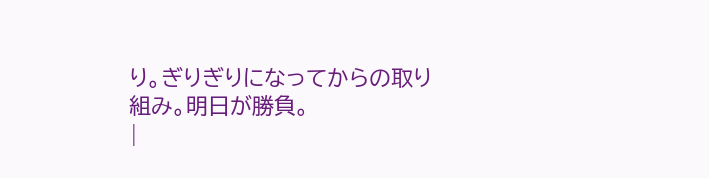り。ぎりぎりになってからの取り組み。明日が勝負。
|